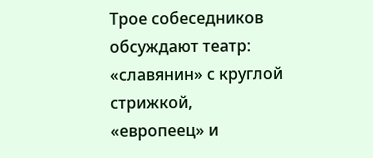Трое собеседников обсуждают театр: «славянин» с круглой стрижкой, «европеец» и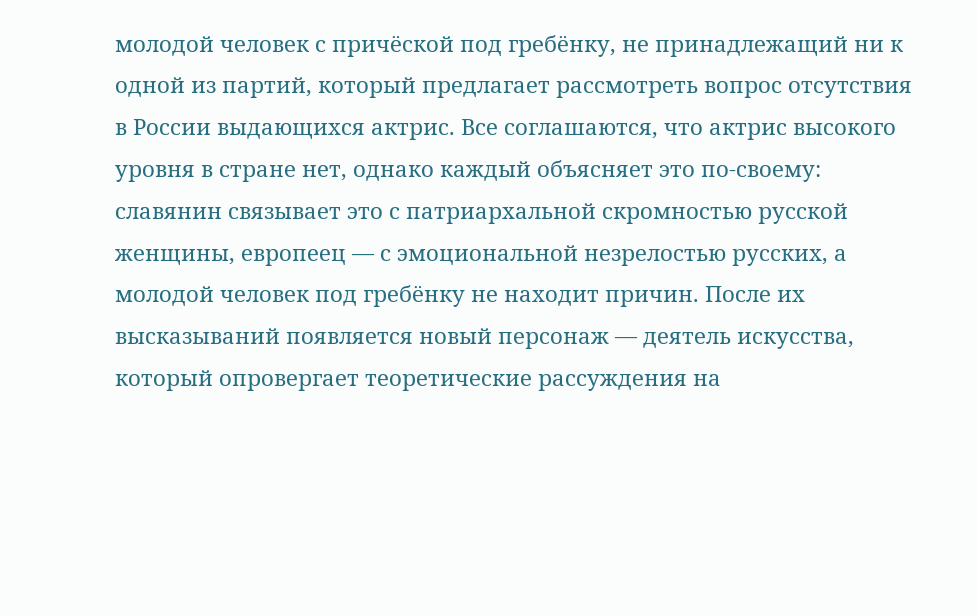молодой человек с причёской под гребёнку, не принадлежащий ни к одной из партий, который предлагает рассмотреть вопрос отсутствия в России выдающихся актрис. Все соглашаются, что актрис высокого уровня в стране нет, однако каждый объясняет это по-своему: славянин связывает это с патриархальной скромностью русской женщины, европеец — с эмоциональной незрелостью русских, а молодой человек под гребёнку не находит причин. После их высказываний появляется новый персонаж — деятель искусства, который опровергает теоретические рассуждения на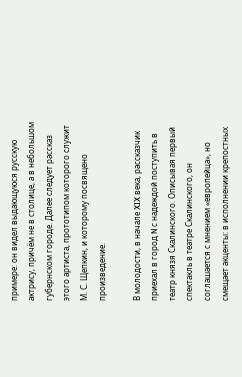примере: он видел выдающуюся русскую актрису, причём не в столице, а в небольшом губернском городе. Далее следует рассказ этого артиста, прототипом которого служит М. С. Щепкин, и которому посвящено произведение.

В молодости, в начале XIX века, рассказчик приехал в город N с надеждой поступить в театр князя Скалинского. Описывая первый спектакль в театре Скалинского, он соглашается с мнением «европейца», но смещает акценты: в исполнении крепостных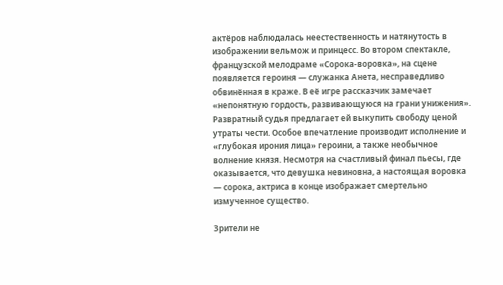актёров наблюдалась неестественность и натянутость в изображении вельмож и принцесс. Во втором спектакле, французской мелодраме «Сорока-воровка», на сцене появляется героиня — служанка Анета, несправедливо обвинённая в краже. В её игре рассказчик замечает «непонятную гордость, развивающуюся на грани унижения». Развратный судья предлагает ей выкупить свободу ценой утраты чести. Особое впечатление производит исполнение и «глубокая ирония лица» героини, а также необычное волнение князя. Несмотря на счастливый финал пьесы, где оказывается, что девушка невиновна, а настоящая воровка — сорока, актриса в конце изображает смертельно измученное существо.

Зрители не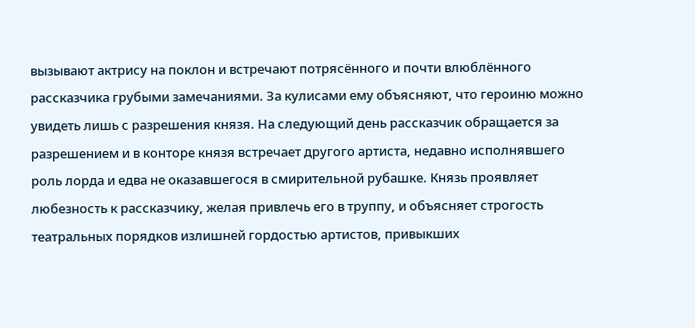вызывают актрису на поклон и встречают потрясённого и почти влюблённого рассказчика грубыми замечаниями. За кулисами ему объясняют, что героиню можно увидеть лишь с разрешения князя. На следующий день рассказчик обращается за разрешением и в конторе князя встречает другого артиста, недавно исполнявшего роль лорда и едва не оказавшегося в смирительной рубашке. Князь проявляет любезность к рассказчику, желая привлечь его в труппу, и объясняет строгость театральных порядков излишней гордостью артистов, привыкших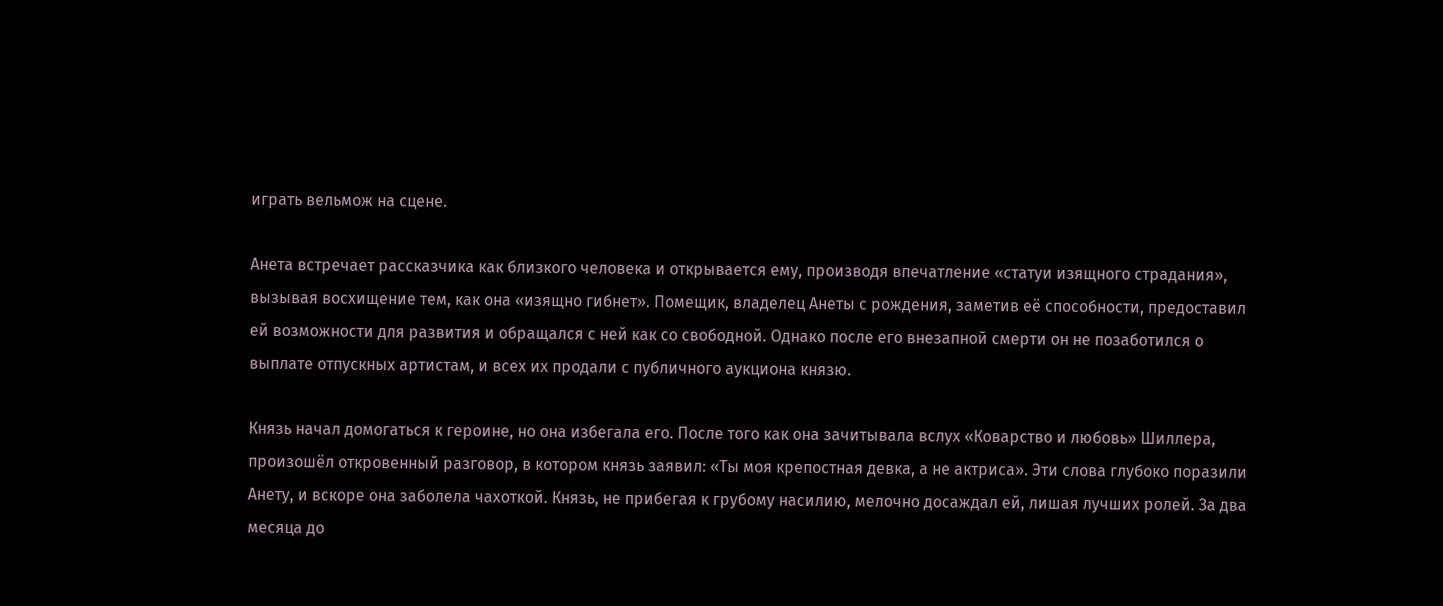играть вельмож на сцене.

Анета встречает рассказчика как близкого человека и открывается ему, производя впечатление «статуи изящного страдания», вызывая восхищение тем, как она «изящно гибнет». Помещик, владелец Анеты с рождения, заметив её способности, предоставил ей возможности для развития и обращался с ней как со свободной. Однако после его внезапной смерти он не позаботился о выплате отпускных артистам, и всех их продали с публичного аукциона князю.

Князь начал домогаться к героине, но она избегала его. После того как она зачитывала вслух «Коварство и любовь» Шиллера, произошёл откровенный разговор, в котором князь заявил: «Ты моя крепостная девка, а не актриса». Эти слова глубоко поразили Анету, и вскоре она заболела чахоткой. Князь, не прибегая к грубому насилию, мелочно досаждал ей, лишая лучших ролей. За два месяца до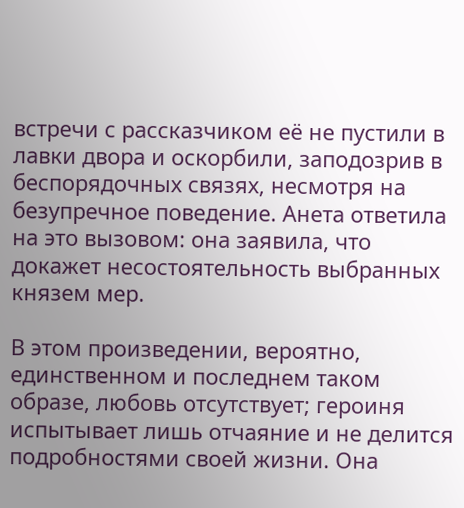встречи с рассказчиком её не пустили в лавки двора и оскорбили, заподозрив в беспорядочных связях, несмотря на безупречное поведение. Анета ответила на это вызовом: она заявила, что докажет несостоятельность выбранных князем мер.

В этом произведении, вероятно, единственном и последнем таком образе, любовь отсутствует; героиня испытывает лишь отчаяние и не делится подробностями своей жизни. Она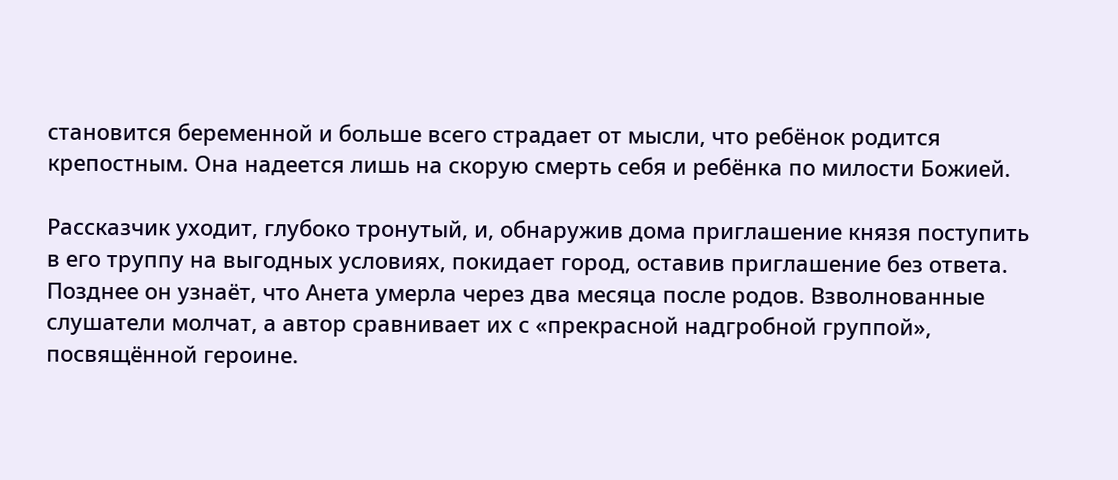становится беременной и больше всего страдает от мысли, что ребёнок родится крепостным. Она надеется лишь на скорую смерть себя и ребёнка по милости Божией.

Рассказчик уходит, глубоко тронутый, и, обнаружив дома приглашение князя поступить в его труппу на выгодных условиях, покидает город, оставив приглашение без ответа. Позднее он узнаёт, что Анета умерла через два месяца после родов. Взволнованные слушатели молчат, а автор сравнивает их с «прекрасной надгробной группой», посвящённой героине.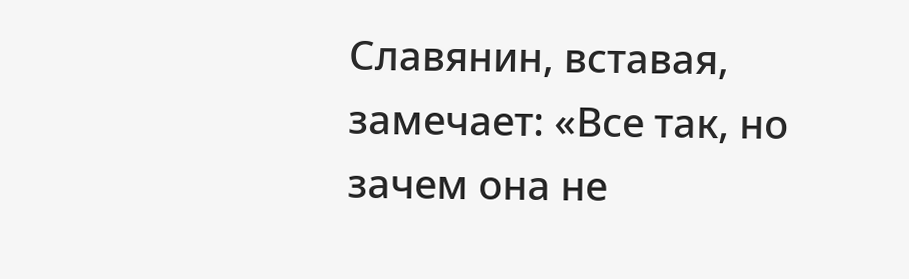Славянин, вставая, замечает: «Все так, но зачем она не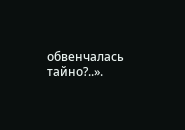обвенчалась тайно?..».